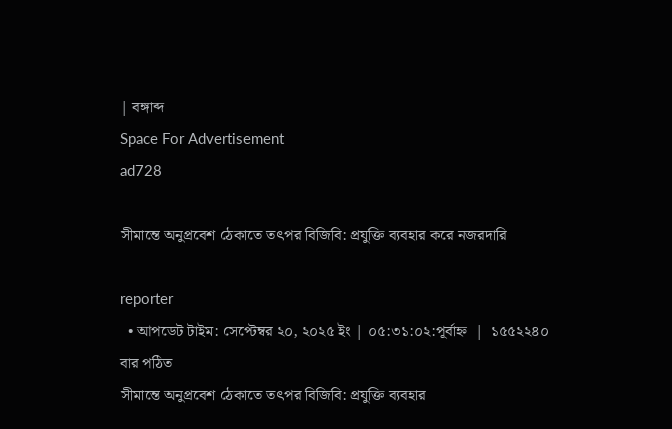| বঙ্গাব্দ
Space For Advertisement
ad728

সীমান্তে অনুপ্রবেশ ঠেকাতে তৎপর বিজিবি: প্রযুক্তি ব্যবহার করে নজরদারি

reporter
  • আপডেট টাইম: সেপ্টেম্বর ২০, ২০২৫ ইং | ০৫:৩১:০২:পূর্বাহ্ন  |  ১৫৫২২৪০ বার পঠিত
সীমান্তে অনুপ্রবেশ ঠেকাতে তৎপর বিজিবি: প্রযুক্তি ব্যবহার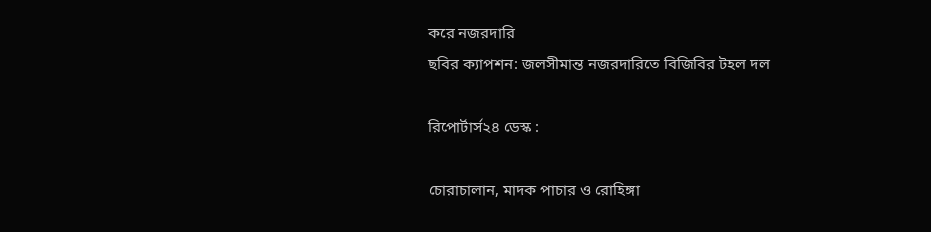করে নজরদারি
ছবির ক্যাপশন: জলসীমান্ত নজরদারিতে বিজিবির টহল দল

রিপোর্টার্স২৪ ডেস্ক :

চোরাচালান, মাদক পাচার ও রোহিঙ্গা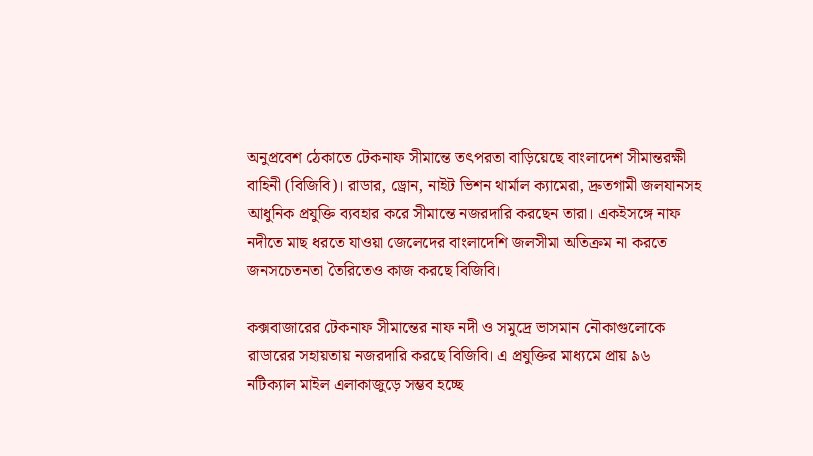অনুপ্রবেশ ঠেকাতে টেকনাফ সীমান্তে তৎপরতা বাড়িয়েছে বাংলাদেশ সীমান্তরক্ষী বাহিনী (বিজিবি)। রাডার, ড্রোন, নাইট ভিশন থার্মাল ক্যামেরা, দ্রুতগামী জলযানসহ আধুনিক প্রযুক্তি ব্যবহার করে সীমান্তে নজরদারি করছেন তারা। একইসঙ্গে নাফ নদীতে মাছ ধরতে যাওয়া জেলেদের বাংলাদেশি জলসীমা অতিক্রম না করতে জনসচেতনতা তৈরিতেও কাজ করছে বিজিবি।

কক্সবাজারের টেকনাফ সীমান্তের নাফ নদী ও সমুদ্রে ভাসমান নৌকাগুলোকে রাডারের সহায়তায় নজরদারি করছে বিজিবি। এ প্রযুক্তির মাধ্যমে প্রায় ৯৬ নটিক্যাল মাইল এলাকাজুড়ে সম্ভব হচ্ছে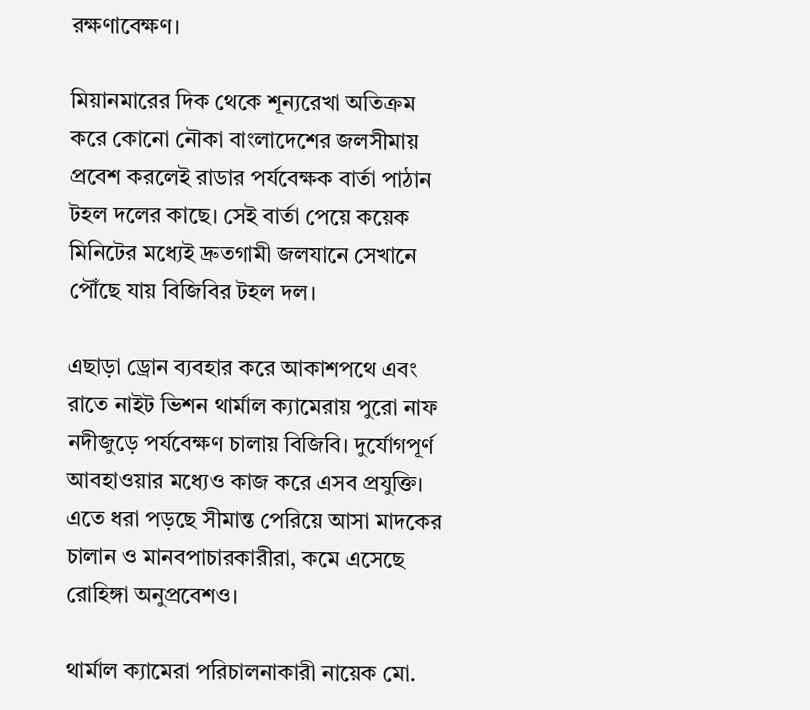রক্ষণাবেক্ষণ।

মিয়ানমারের দিক থেকে শূন্যরেখা অতিক্রম করে কোনো নৌকা বাংলাদেশের জলসীমায় প্রবেশ করলেই রাডার পর্যবেক্ষক বার্তা পাঠান টহল দলের কাছে। সেই বার্তা পেয়ে কয়েক মিনিটের মধ্যেই দ্রুতগামী জলযানে সেখানে পৌঁছে যায় বিজিবির টহল দল।

এছাড়া ড্রোন ব্যবহার করে আকাশপথে এবং রাতে নাইট ভিশন থার্মাল ক্যামেরায় পুরো নাফ নদীজুড়ে পর্যবেক্ষণ চালায় বিজিবি। দুর্যোগপূর্ণ আবহাওয়ার মধ্যেও কাজ করে এসব প্রযুক্তি। এতে ধরা পড়ছে সীমান্ত পেরিয়ে আসা মাদকের চালান ও মানবপাচারকারীরা, কমে এসেছে রোহিঙ্গা অনুপ্রবেশও।

থার্মাল ক্যামেরা পরিচালনাকারী নায়েক মো.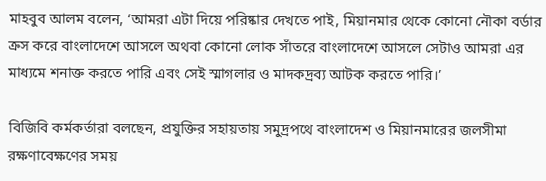মাহবুব আলম বলেন, ‘আমরা এটা দিয়ে পরিষ্কার দেখতে পাই, মিয়ানমার থেকে কোনো নৌকা বর্ডার ক্রস করে বাংলাদেশে আসলে অথবা কোনো লোক সাঁতরে বাংলাদেশে আসলে সেটাও আমরা এর মাধ্যমে শনাক্ত করতে পারি এবং সেই স্মাগলার ও মাদকদ্রব্য আটক করতে পারি।’

বিজিবি কর্মকর্তারা বলছেন, প্রযুক্তির সহায়তায় সমুদ্রপথে বাংলাদেশ ও মিয়ানমারের জলসীমা রক্ষণাবেক্ষণের সময়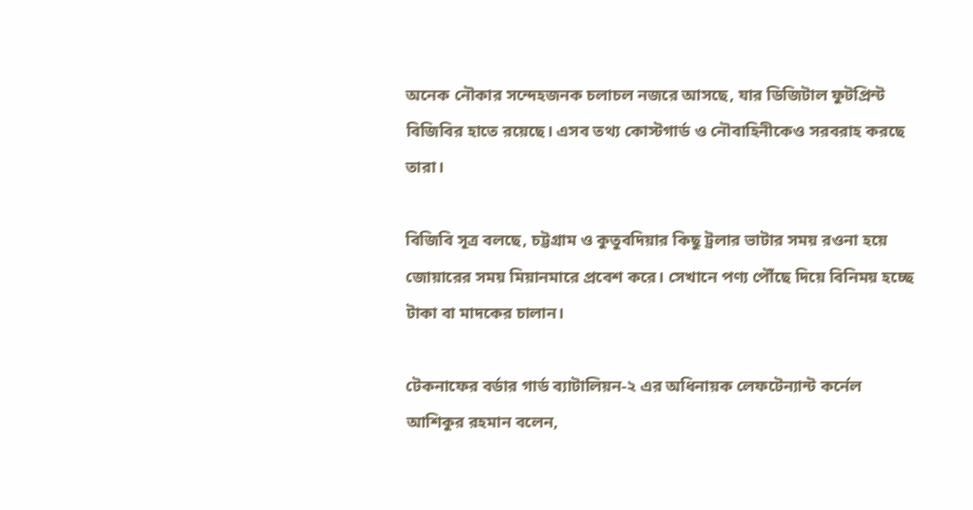অনেক নৌকার সন্দেহজনক চলাচল নজরে আসছে, যার ডিজিটাল ফুটপ্রিন্ট বিজিবির হাতে রয়েছে। এসব তথ্য কোস্টগার্ড ও নৌবাহিনীকেও সরবরাহ করছে তারা।

বিজিবি সূত্র বলছে, চট্টগ্রাম ও কুতুবদিয়ার কিছু ট্রলার ভাটার সময় রওনা হয়ে জোয়ারের সময় মিয়ানমারে প্রবেশ করে। সেখানে পণ্য পৌঁছে দিয়ে বিনিময় হচ্ছে টাকা বা মাদকের চালান।

টেকনাফের বর্ডার গার্ড ব্যাটালিয়ন-২ এর অধিনায়ক লেফটেন্যান্ট কর্নেল আশিকুর রহমান বলেন,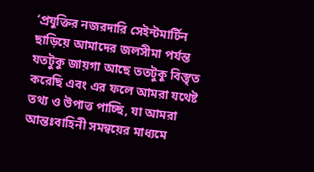‘প্রযুক্তির নজরদারি সেইন্টমার্টিন ছাড়িয়ে আমাদের জলসীমা পর্যন্ত যতটুকু জায়গা আছে ততটুকু বিস্তৃত করেছি এবং এর ফলে আমরা যথেষ্ট তথ্য ও উপাত্ত পাচ্ছি, যা আমরা আন্তঃবাহিনী সমন্বয়ের মাধ্যমে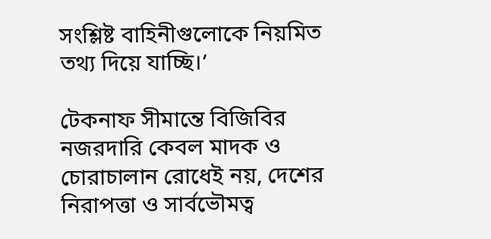সংশ্লিষ্ট বাহিনীগুলোকে নিয়মিত তথ্য দিয়ে যাচ্ছি।’

টেকনাফ সীমান্তে বিজিবির নজরদারি কেবল মাদক ও চোরাচালান রোধেই নয়, দেশের নিরাপত্তা ও সার্বভৌমত্ব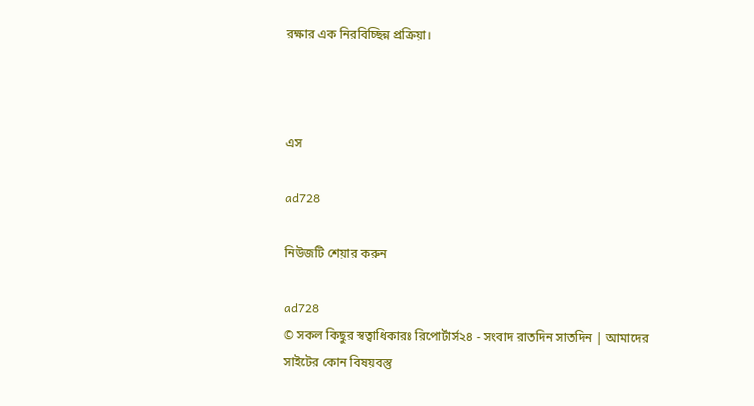রক্ষার এক নিরবিচ্ছিন্ন প্রক্রিয়া।



এস

ad728

নিউজটি শেয়ার করুন

ad728
© সকল কিছুর স্বত্বাধিকারঃ রিপোর্টার্স২৪ - সংবাদ রাতদিন সাতদিন | আমাদের সাইটের কোন বিষয়বস্তু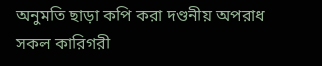অনুমতি ছাড়া কপি করা দণ্ডনীয় অপরাধ
সকল কারিগরী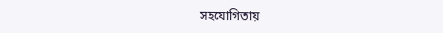সহযোগিতায়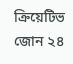ক্রিয়েটিভ জোন ২৪